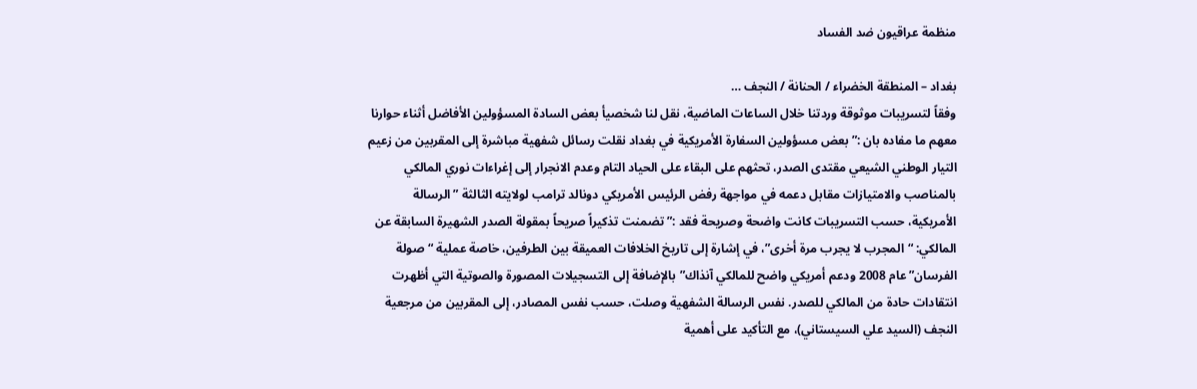منظمة عراقيون ضد الفساد

بغداد – المنطقة الخضراء / الحنانة / النجف …
وفقاً لتسريبات موثوقة وردتنا خلال الساعات الماضية، نقل لنا شخصيأ بعض السادة المسؤولين الأفاضل أثناء حوارنا معهم ما مفاده بان :” بعض مسؤولين السفارة الأمريكية في بغداد نقلت رسائل شفهية مباشرة إلى المقربين من زعيم التيار الوطني الشيعي مقتدى الصدر، تحثهم على البقاء على الحياد التام وعدم الانجرار إلى إغراءات نوري المالكي بالمناصب والامتيازات مقابل دعمه في مواجهة رفض الرئيس الأمريكي دونالد ترامب لولايته الثالثة ” الرسالة الأمريكية، حسب التسريبات كانت واضحة وصريحة فقد :” تضمنت تذكيراً صريحاً بمقولة الصدر الشهيرة السابقة عن المالكي: “المجرب لا يجرب مرة أخرى”، في إشارة إلى تاريخ الخلافات العميقة بين الطرفين، خاصة عملية “صولة الفرسان” عام 2008 ودعم أمريكي واضح للمالكي آنذاك”بالإضافة إلى التسجيلات المصورة والصوتية التي أظهرت انتقادات حادة من المالكي للصدر. نفس الرسالة الشفهية وصلت، حسب نفس المصادر، إلى المقربين من مرجعية النجف (السيد علي السيستاني)، مع التأكيد على أهمية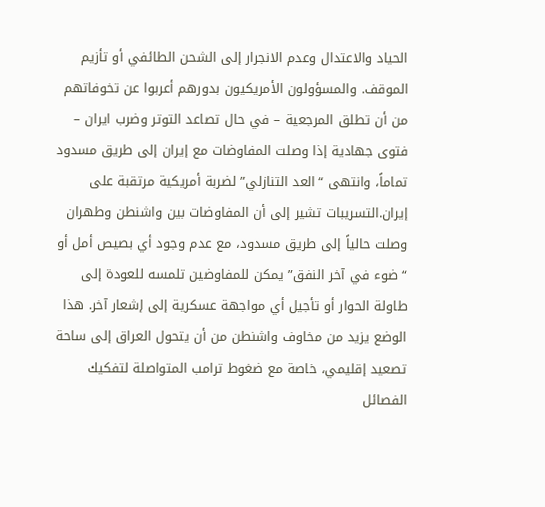الحياد والاعتدال وعدم الانجرار إلى الشحن الطائفي أو تأزيم الموقف. والمسؤولون الأمريكيون بدورهم أعربوا عن تخوفاتهم من أن تطلق المرجعية – في حال تصاعد التوتر وضرب ايران – فتوى جهادية إذا وصلت المفاوضات مع إيران إلى طريق مسدود تماماً، وانتهى “العد التنازلي” لضربة أمريكية مرتقبة على إيران.التسريبات تشير إلى أن المفاوضات بين واشنطن وطهران وصلت حالياً إلى طريق مسدود، مع عدم وجود أي بصيص أمل أو “ضوء في آخر النفق” يمكن للمفاوضين تلمسه للعودة إلى طاولة الحوار أو تأجيل أي مواجهة عسكرية إلى إشعار آخر. هذا الوضع يزيد من مخاوف واشنطن من أن يتحول العراق إلى ساحة تصعيد إقليمي، خاصة مع ضغوط ترامب المتواصلة لتفكيك الفصائل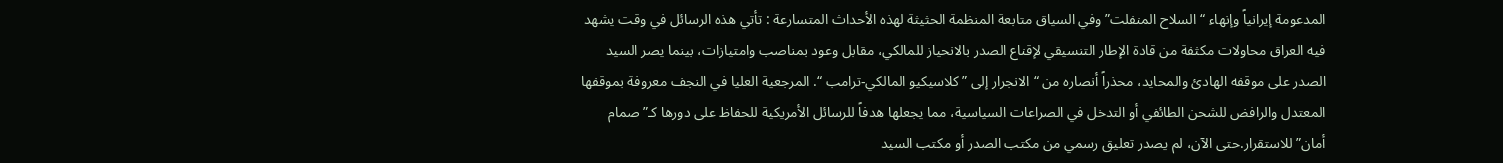المدعومة إيرانياً وإنهاء “السلاح المنفلت” وفي السياق متابعة المنظمة الحثيثة لهذه الأحداث المتسارعة : تأتي هذه الرسائل في وقت يشهد فيه العراق محاولات مكثفة من قادة الإطار التنسيقي لإقناع الصدر بالانحياز للمالكي، مقابل وعود بمناصب وامتيازات، بينما يصر السيد الصدر على موقفه الهادئ والمحايد، محذراً أنصاره من “الانجرار إلى ” كلاسيكيو المالكي-ترامب “. المرجعية العليا في النجف معروفة بموقفها المعتدل والرافض للشحن الطائفي أو التدخل في الصراعات السياسية، مما يجعلها هدفاً للرسائل الأمريكية للحفاظ على دورها كـ”صمام أمان” للاستقرار.حتى الآن، لم يصدر تعليق رسمي من مكتب الصدر أو مكتب السيد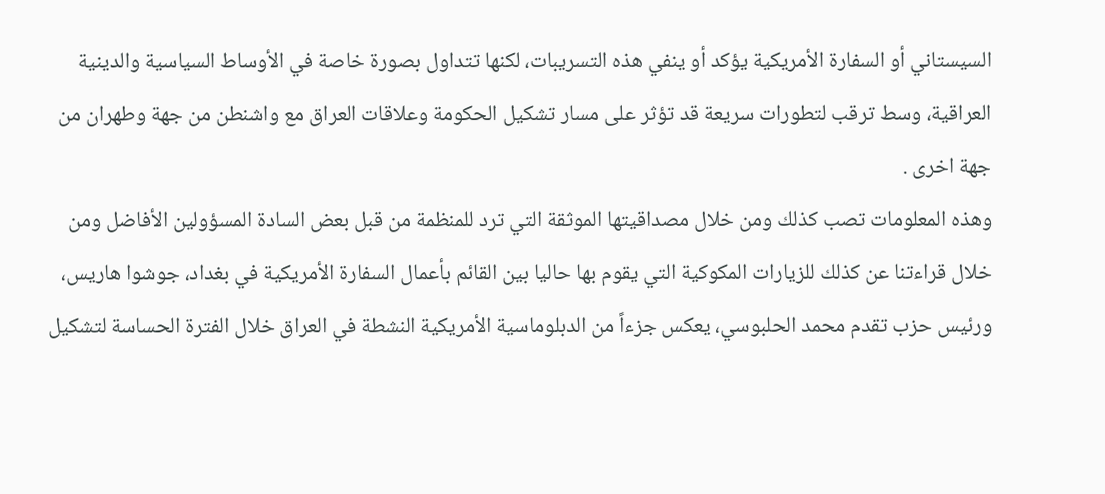السيستاني أو السفارة الأمريكية يؤكد أو ينفي هذه التسريبات، لكنها تتداول بصورة خاصة في الأوساط السياسية والدينية العراقية، وسط ترقب لتطورات سريعة قد تؤثر على مسار تشكيل الحكومة وعلاقات العراق مع واشنطن من جهة وطهران من جهة اخرى .
وهذه المعلومات تصب كذلك ومن خلال مصداقيتها الموثقة التي ترد للمنظمة من قبل بعض السادة المسؤولين الأفاضل ومن خلال قراءتنا عن كذلك للزيارات المكوكية التي يقوم بها حاليا بين القائم بأعمال السفارة الأمريكية في بغداد، جوشوا هاريس، ورئيس حزب تقدم محمد الحلبوسي، يعكس جزءاً من الدبلوماسية الأمريكية النشطة في العراق خلال الفترة الحساسة لتشكيل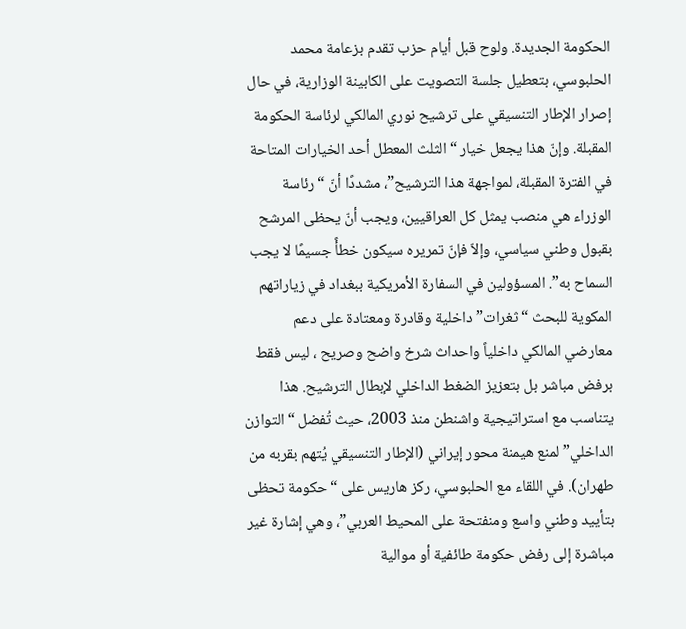الحكومة الجديدة. ولوح قبل أيام حزب تقدم بزعامة محمد الحلبوسي، بتعطيل جلسة التصويت على الكابينة الوزارية، في حال إصرار الإطار التنسيقي على ترشيح نوري المالكي لرئاسة الحكومة المقبلة. وإنّ هذا يجعل خيار “الثلث المعطل أحد الخيارات المتاحة في الفترة المقبلة، لمواجهة هذا الترشيح”، مشددًا أنّ “رئاسة الوزراء هي منصب يمثل كل العراقيين، ويجب أنّ يحظى المرشح بقبول وطني سياسي، وإلاّ فإنّ تمريره سيكون خطأً جسيمًا لا يجب السماح به”. المسؤولين في السفارة الأمريكية ببغداد في زياراتهم المكوية للبحث “ثغرات” داخلية وقادرة ومعتادة على دعم معارضي المالكي داخلياً واحداث شرخ واضح وصريح ، ليس فقط برفض مباشر بل بتعزيز الضغط الداخلي لإبطال الترشيح. هذا يتناسب مع استراتيجية واشنطن منذ 2003، حيث تُفضل “التوازن الداخلي” لمنع هيمنة محور إيراني (الإطار التنسيقي يُتهم بقربه من طهران). في اللقاء مع الحلبوسي، ركز هاريس على “حكومة تحظى بتأييد وطني واسع ومنفتحة على المحيط العربي”، وهي إشارة غير مباشرة إلى رفض حكومة طائفية أو موالية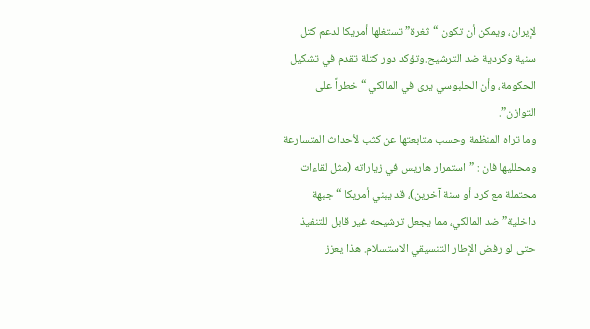لإيران، ويمكن أن تكون “ثغرة” تستغلها أمريكا لدعم كتل سنية وكردية ضد الترشيح.وتؤكد دور كتلة تقدم في تشكيل الحكومة، وأن الحلبوسي يرى في المالكي “خطراً على التوازن”.
وما تراه المنظمة وحسب متابعتها عن كثب لأحداث المتسارعة ومحلليها فان : ” استمرار هاريس في زياراته (مثل لقاءات محتملة مع كرد أو سنة آخرين)، قد يبني أمريكا “جبهة داخلية” ضد المالكي، مما يجعل ترشيحه غير قابل للتنفيذ حتى لو رفض الإطار التنسيقي الاستسلام. هذا يعزز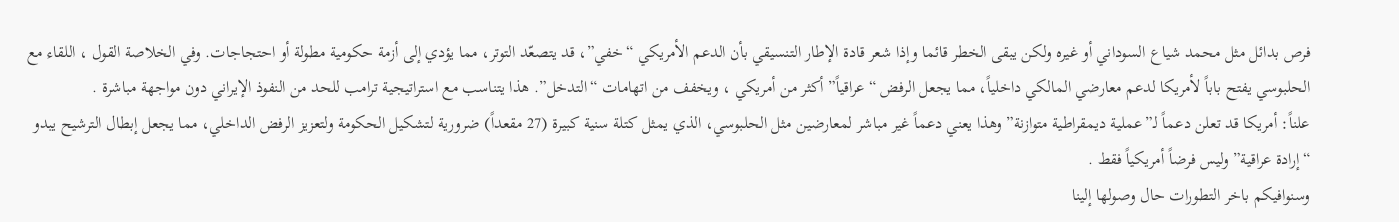فرص بدائل مثل محمد شياع السوداني أو غيره ولكن يبقى الخطر قائما وإذا شعر قادة الإطار التنسيقي بأن الدعم الأمريكي “خفي”، قد يتصعّد التوتر، مما يؤدي إلى أزمة حكومية مطولة أو احتجاجات. وفي الخلاصة القول ، اللقاء مع الحلبوسي يفتح باباً لأمريكا لدعم معارضي المالكي داخلياً، مما يجعل الرفض “عراقياً” أكثر من أمريكي ، ويخفف من اتهامات “التدخل”. هذا يتناسب مع استراتيجية ترامب للحد من النفوذ الإيراني دون مواجهة مباشرة .
علناً: أمريكا قد تعلن دعماً لـ”عملية ديمقراطية متوازنة” وهذا يعني دعماً غير مباشر لمعارضين مثل الحلبوسي، الذي يمثل كتلة سنية كبيرة (27 مقعداً) ضرورية لتشكيل الحكومة ولتعزيز الرفض الداخلي، مما يجعل إبطال الترشيح يبدو “إرادة عراقية” وليس فرضاً أمريكياً فقط .
وسنوافيكم باخر التطورات حال وصولها إلينا